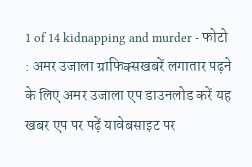1 of 14 kidnapping and murder - फोटो : अमर उजाला ग्राफिक्सखबरें लगातार पढ़ने के लिए अमर उजाला एप डाउनलोड करें यह खबर एप पर पढ़ें यावेबसाइट पर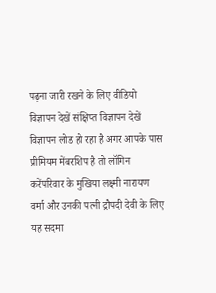पढ़ना जारी रखने के लिए वीडियो विज्ञापन देखें संक्षिप्त विज्ञापन देखें विज्ञापन लोड हो रहा है अगर आपके पास प्रीमियम मेंबरशिप है तो लॉगिन करेंपरिवार के मुखिया लक्ष्मी नारायण वर्मा और उनकी पत्नी द्रौपदी देवी के लिए यह सदमा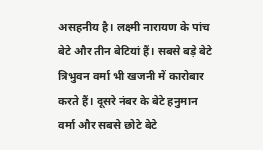असहनीय है। लक्ष्मी नारायण के पांच बेटे और तीन बेटियां हैं। सबसे बड़े बेटे त्रिभुवन वर्मा भी खजनी में कारोबार करते हैं। दूसरे नंबर के बेटे हनुमान वर्मा और सबसे छोटे बेटे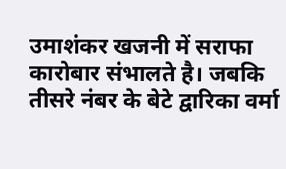उमाशंकर खजनी में सराफा कारोबार संभालते है। जबकि तीसरे नंबर के बेटे द्वारिका वर्मा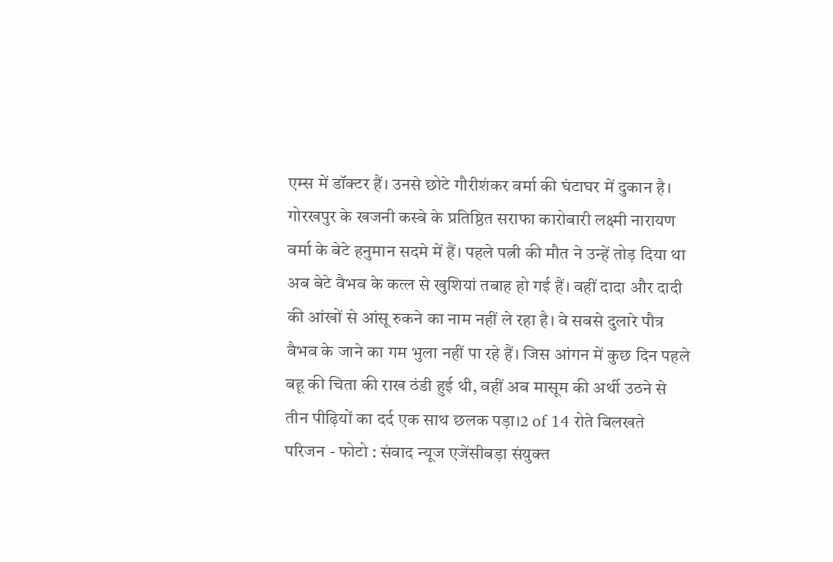एम्स में डॉक्टर हैं। उनसे छोटे गौरीशंकर वर्मा की घंटाघर में दुकान है। गोरखपुर के खजनी कस्बे के प्रतिष्ठित सराफा कारोबारी लक्ष्मी नारायण वर्मा के बेटे हनुमान सदमे में हैं। पहले पत्नी की मौत ने उन्हें तोड़ दिया था अब बेटे वैभव के कत्ल से खुशियां तबाह हो गई हैं। वहीं दादा और दादी की आंखों से आंसू रुकने का नाम नहीं ले रहा है। वे सबसे दुलारे पौत्र वैभव के जाने का गम भुला नहीं पा रहे हैं। जिस आंगन में कुछ दिन पहले बहू की चिता की राख ठंडी हुई थी, वहीं अब मासूम की अर्थी उठने से तीन पीढ़ियों का दर्द एक साथ छलक पड़ा।2 of 14 रोते बिलखते परिजन - फोटो : संवाद न्यूज एजेंसीबड़ा संयुक्त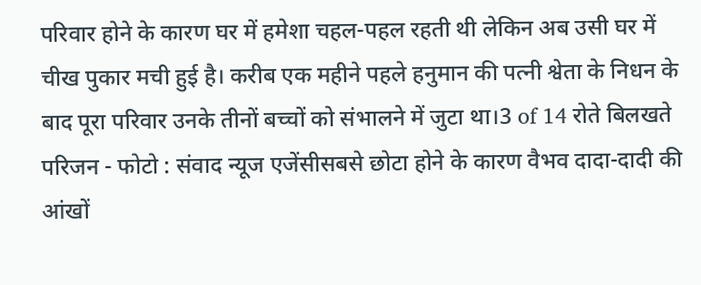परिवार होने के कारण घर में हमेशा चहल-पहल रहती थी लेकिन अब उसी घर में चीख पुकार मची हुई है। करीब एक महीने पहले हनुमान की पत्नी श्वेता के निधन के बाद पूरा परिवार उनके तीनों बच्चों को संभालने में जुटा था।3 of 14 रोते बिलखते परिजन - फोटो : संवाद न्यूज एजेंसीसबसे छोटा होने के कारण वैभव दादा-दादी की आंखों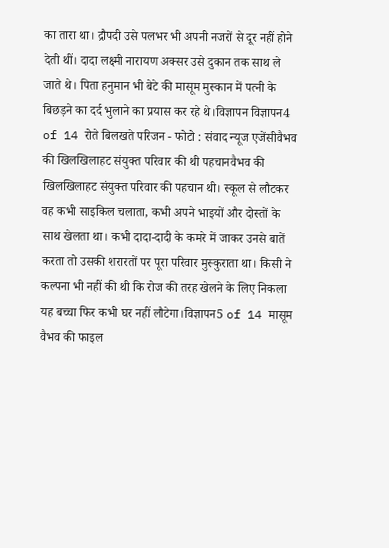का तारा था। द्रौपदी उसे पलभर भी अपनी नजरों से दूर नहीं होने देती थीं। दादा लक्ष्मी नारायण अक्सर उसे दुकान तक साथ ले जाते थे। पिता हनुमान भी बेटे की मासूम मुस्कान में पत्नी के बिछड़ने का दर्द भुलाने का प्रयास कर रहे थे।विज्ञापन विज्ञापन4 of 14 रोते बिलखते परिजन - फोटो : संवाद न्यूज एजेंसीवैभव की खिलखिलाहट संयुक्त परिवार की थी पहचानवैभव की खिलखिलाहट संयुक्त परिवार की पहचान थी। स्कूल से लौटकर वह कभी साइकिल चलाता, कभी अपने भाइयों और दोस्तों के साथ खेलता था। कभी दादा-दादी के कमरे में जाकर उनसे बातें करता तो उसकी शरारतों पर पूरा परिवार मुस्कुराता था। किसी ने कल्पना भी नहीं की थी कि रोज की तरह खेलने के लिए निकला यह बच्चा फिर कभी घर नहीं लौटेगा।विज्ञापन5 of 14 मासूम वैभव की फाइल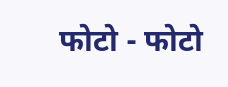फोटो - फोटो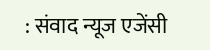: संवाद न्यूज एजेंसी